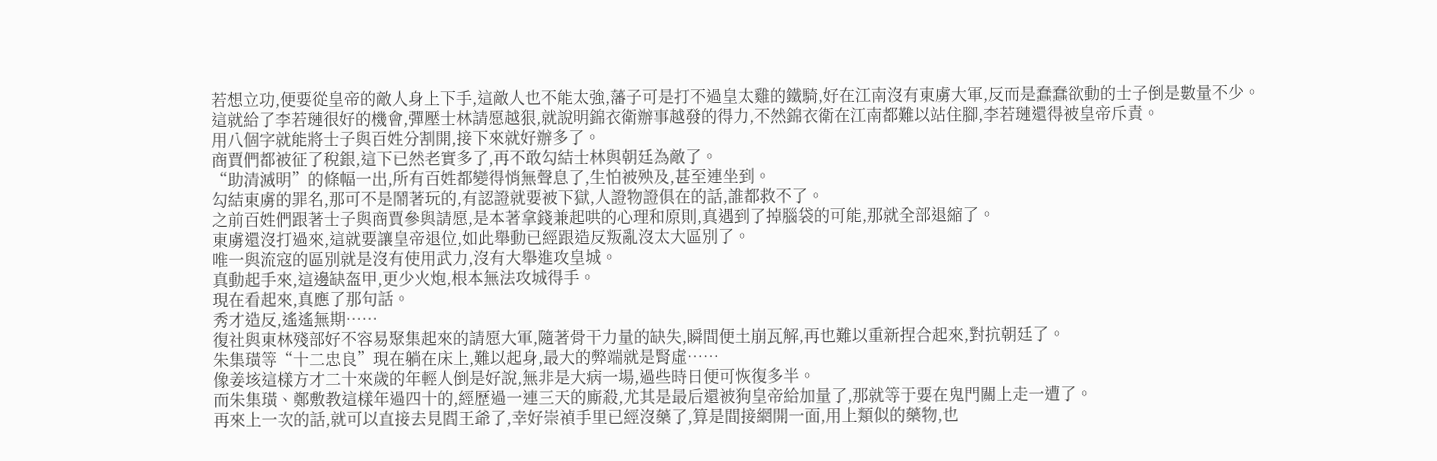若想立功,便要從皇帝的敵人身上下手,這敵人也不能太強,藩子可是打不過皇太雞的鐵騎,好在江南沒有東虜大軍,反而是蠢蠢欲動的士子倒是數量不少。
這就給了李若璉很好的機會,彈壓士林請愿越狠,就說明錦衣衛辦事越發的得力,不然錦衣衛在江南都難以站住腳,李若璉還得被皇帝斥責。
用八個字就能將士子與百姓分割開,接下來就好辦多了。
商賈們都被征了稅銀,這下已然老實多了,再不敢勾結士林與朝廷為敵了。
“助清滅明”的條幅一出,所有百姓都變得悄無聲息了,生怕被殃及,甚至連坐到。
勾結東虜的罪名,那可不是鬧著玩的,有認證就要被下獄,人證物證俱在的話,誰都救不了。
之前百姓們跟著士子與商賈參與請愿,是本著拿錢兼起哄的心理和原則,真遇到了掉腦袋的可能,那就全部退縮了。
東虜還沒打過來,這就要讓皇帝退位,如此舉動已經跟造反叛亂沒太大區別了。
唯一與流寇的區別就是沒有使用武力,沒有大舉進攻皇城。
真動起手來,這邊缺盔甲,更少火炮,根本無法攻城得手。
現在看起來,真應了那句話。
秀才造反,遙遙無期……
復社與東林殘部好不容易聚集起來的請愿大軍,隨著骨干力量的缺失,瞬間便土崩瓦解,再也難以重新捏合起來,對抗朝廷了。
朱集璜等“十二忠良”現在躺在床上,難以起身,最大的弊端就是腎虛……
像姜垓這樣方才二十來歲的年輕人倒是好說,無非是大病一場,過些時日便可恢復多半。
而朱集璜、鄭敷教這樣年過四十的,經歷過一連三天的廝殺,尤其是最后還被狗皇帝給加量了,那就等于要在鬼門關上走一遭了。
再來上一次的話,就可以直接去見閻王爺了,幸好崇禎手里已經沒藥了,算是間接網開一面,用上類似的藥物,也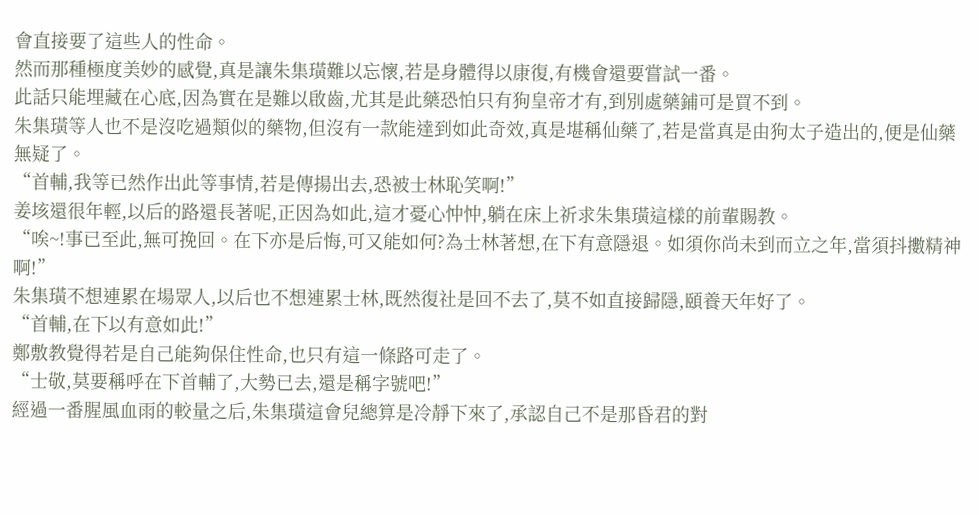會直接要了這些人的性命。
然而那種極度美妙的感覺,真是讓朱集璜難以忘懷,若是身體得以康復,有機會還要嘗試一番。
此話只能埋藏在心底,因為實在是難以啟齒,尤其是此藥恐怕只有狗皇帝才有,到別處藥鋪可是買不到。
朱集璜等人也不是沒吃過類似的藥物,但沒有一款能達到如此奇效,真是堪稱仙藥了,若是當真是由狗太子造出的,便是仙藥無疑了。
“首輔,我等已然作出此等事情,若是傳揚出去,恐被士林恥笑啊!”
姜垓還很年輕,以后的路還長著呢,正因為如此,這才憂心忡忡,躺在床上祈求朱集璜這樣的前輩賜教。
“唉~!事已至此,無可挽回。在下亦是后悔,可又能如何?為士林著想,在下有意隱退。如須你尚未到而立之年,當須抖擻精神啊!”
朱集璜不想連累在場眾人,以后也不想連累士林,既然復社是回不去了,莫不如直接歸隱,頤養天年好了。
“首輔,在下以有意如此!”
鄭敷教覺得若是自己能夠保住性命,也只有這一條路可走了。
“士敬,莫要稱呼在下首輔了,大勢已去,還是稱字號吧!”
經過一番腥風血雨的較量之后,朱集璜這會兒總算是冷靜下來了,承認自己不是那昏君的對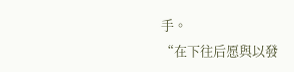手。
“在下往后愿與以發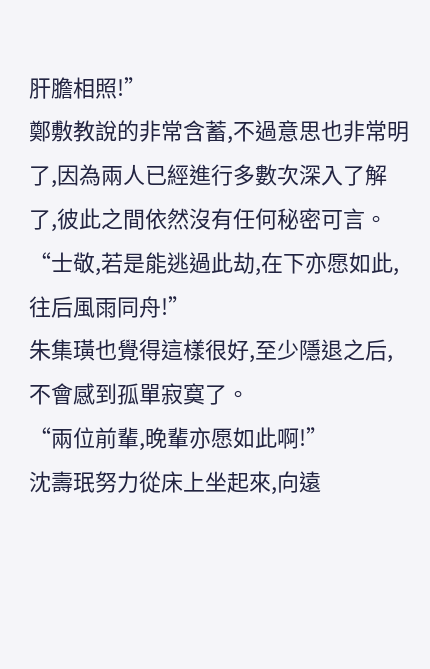肝膽相照!”
鄭敷教說的非常含蓄,不過意思也非常明了,因為兩人已經進行多數次深入了解了,彼此之間依然沒有任何秘密可言。
“士敬,若是能逃過此劫,在下亦愿如此,往后風雨同舟!”
朱集璜也覺得這樣很好,至少隱退之后,不會感到孤單寂寞了。
“兩位前輩,晚輩亦愿如此啊!”
沈壽珉努力從床上坐起來,向遠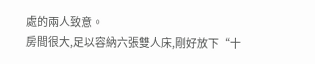處的兩人致意。
房間很大,足以容納六張雙人床,剛好放下“十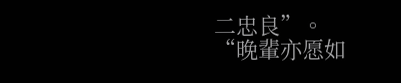二忠良”。
“晚輩亦愿如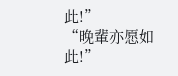此!”
“晚輩亦愿如此!”